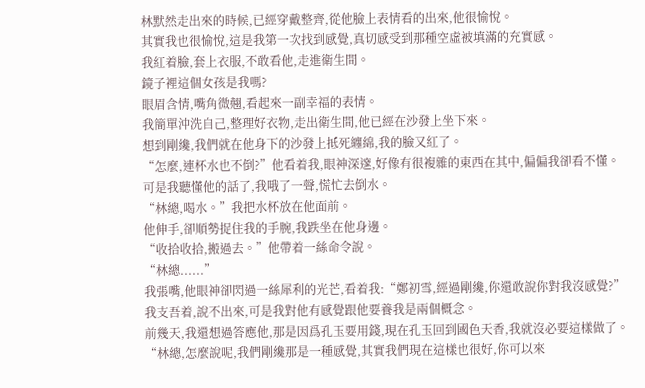林默然走出來的時候,已經穿戴整齊,從他臉上表情看的出來,他很愉悅。
其實我也很愉悅,這是我第一次找到感覺,真切感受到那種空虛被填滿的充實感。
我紅着臉,套上衣服,不敢看他,走進衛生間。
鏡子裡這個女孩是我嗎?
眼眉含情,嘴角微翹,看起來一副幸福的表情。
我簡單沖洗自己,整理好衣物,走出衛生間,他已經在沙發上坐下來。
想到剛纔,我們就在他身下的沙發上抵死纏綿,我的臉又紅了。
“怎麼,連杯水也不倒?”他看着我,眼神深邃,好像有很複雜的東西在其中,偏偏我卻看不懂。
可是我聽懂他的話了,我哦了一聲,慌忙去倒水。
“林總,喝水。”我把水杯放在他面前。
他伸手,卻順勢捉住我的手腕,我跌坐在他身邊。
“收拾收拾,搬過去。”他帶着一絲命令說。
“林總......”
我張嘴,他眼神卻閃過一絲犀利的光芒,看着我:“鄭初雪,經過剛纔,你還敢說你對我沒感覺?”
我支吾着,說不出來,可是我對他有感覺跟他要養我是兩個概念。
前幾天,我還想過答應他,那是因爲孔玉要用錢,現在孔玉回到國色天香,我就沒必要這樣做了。
“林總,怎麼說呢,我們剛纔那是一種感覺,其實我們現在這樣也很好,你可以來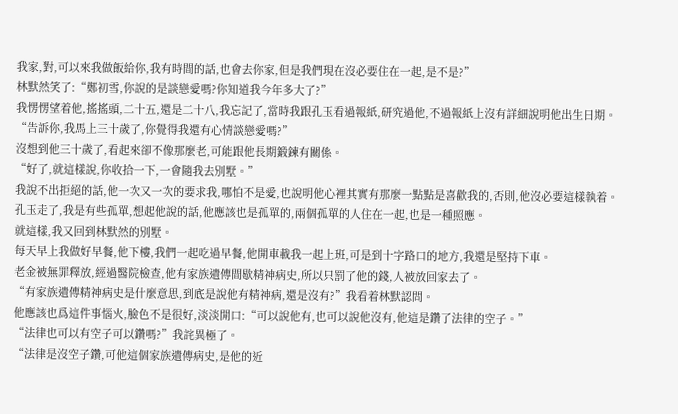我家,對,可以來我做飯給你,我有時間的話,也會去你家,但是我們現在沒必要住在一起,是不是?”
林默然笑了:“鄭初雪,你說的是談戀愛嗎?你知道我今年多大了?”
我愣愣望着他,搖搖頭,二十五,還是二十八,我忘記了,當時我跟孔玉看過報紙,研究過他,不過報紙上沒有詳細說明他出生日期。
“告訴你,我馬上三十歲了,你覺得我還有心情談戀愛嗎?”
沒想到他三十歲了,看起來卻不像那麼老,可能跟他長期鍛鍊有關係。
“好了,就這樣說,你收拾一下,一會隨我去別墅。”
我說不出拒絕的話,他一次又一次的要求我,哪怕不是愛,也說明他心裡其實有那麼一點點是喜歡我的,否則,他沒必要這樣執着。
孔玉走了,我是有些孤單,想起他說的話,他應該也是孤單的,兩個孤單的人住在一起,也是一種照應。
就這樣,我又回到林默然的別墅。
每天早上我做好早餐,他下樓,我們一起吃過早餐,他開車載我一起上班,可是到十字路口的地方,我還是堅持下車。
老金被無罪釋放,經過醫院檢查,他有家族遺傳間歇精神病史,所以只罰了他的錢,人被放回家去了。
“有家族遺傳精神病史是什麼意思,到底是說他有精神病,還是沒有?”我看着林默認問。
他應該也爲這件事惱火,臉色不是很好,淡淡開口:“可以說他有,也可以說他沒有,他這是鑽了法律的空子。”
“法律也可以有空子可以鑽嗎?”我詫異極了。
“法律是沒空子鑽,可他這個家族遺傳病史,是他的近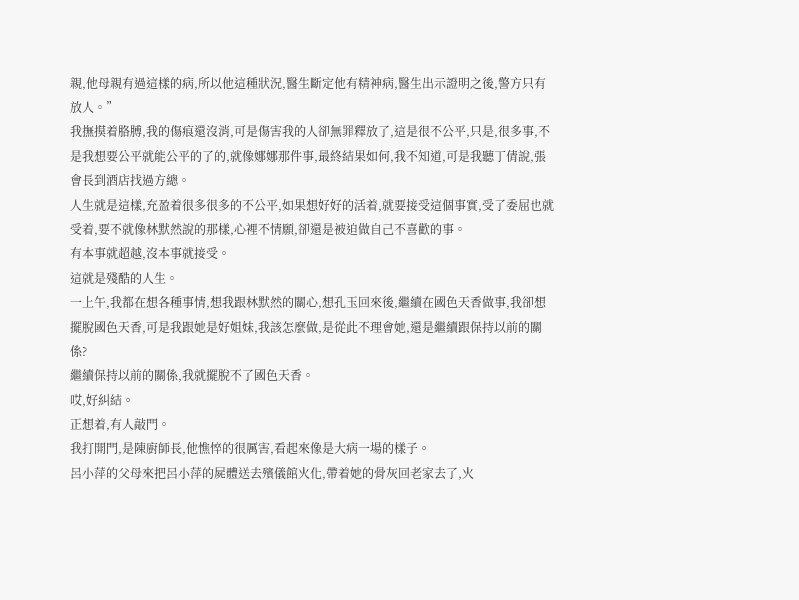親,他母親有過這樣的病,所以他這種狀況,醫生斷定他有精神病,醫生出示證明之後,警方只有放人。”
我撫摸着胳膊,我的傷痕還沒消,可是傷害我的人卻無罪釋放了,這是很不公平,只是,很多事,不是我想要公平就能公平的了的,就像娜娜那件事,最終結果如何,我不知道,可是我聽丁倩說,張會長到酒店找過方總。
人生就是這樣,充盈着很多很多的不公平,如果想好好的活着,就要接受這個事實,受了委屈也就受着,要不就像林默然說的那樣,心裡不情願,卻還是被迫做自己不喜歡的事。
有本事就超越,沒本事就接受。
這就是殘酷的人生。
一上午,我都在想各種事情,想我跟林默然的關心,想孔玉回來後,繼續在國色天香做事,我卻想擺脫國色天香,可是我跟她是好姐妹,我該怎麼做,是從此不理會她,還是繼續跟保持以前的關係?
繼續保持以前的關係,我就擺脫不了國色天香。
哎,好糾結。
正想着,有人敲門。
我打開門,是陳廚師長,他憔悴的很厲害,看起來像是大病一場的樣子。
呂小萍的父母來把呂小萍的屍體送去殯儀館火化,帶着她的骨灰回老家去了,火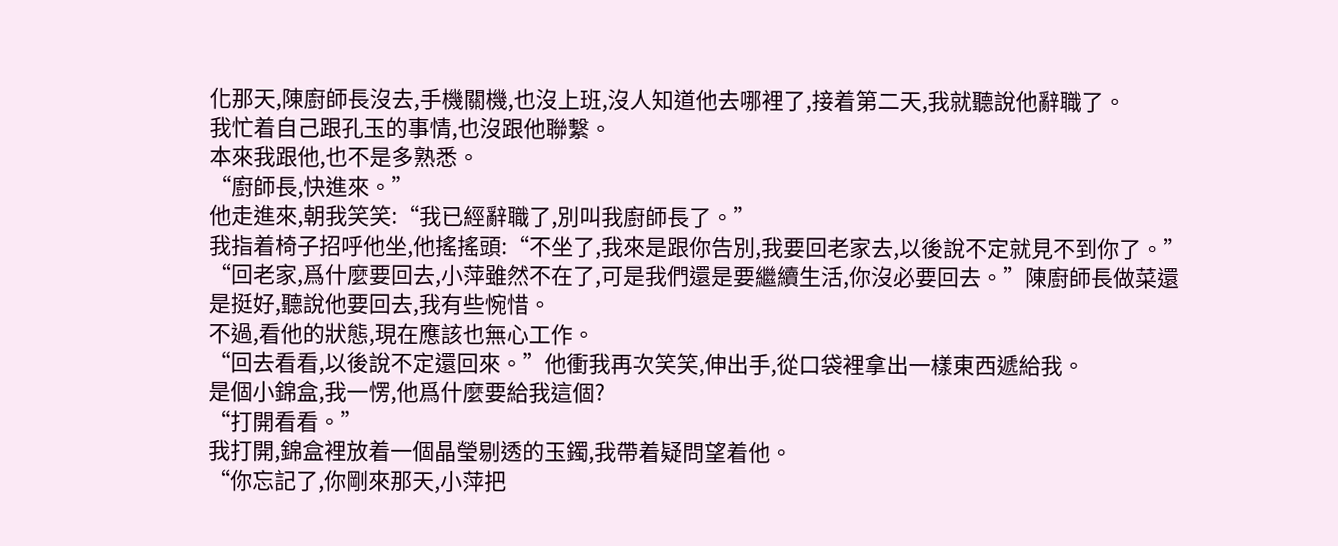化那天,陳廚師長沒去,手機關機,也沒上班,沒人知道他去哪裡了,接着第二天,我就聽說他辭職了。
我忙着自己跟孔玉的事情,也沒跟他聯繫。
本來我跟他,也不是多熟悉。
“廚師長,快進來。”
他走進來,朝我笑笑:“我已經辭職了,別叫我廚師長了。”
我指着椅子招呼他坐,他搖搖頭:“不坐了,我來是跟你告別,我要回老家去,以後說不定就見不到你了。”
“回老家,爲什麼要回去,小萍雖然不在了,可是我們還是要繼續生活,你沒必要回去。”陳廚師長做菜還是挺好,聽說他要回去,我有些惋惜。
不過,看他的狀態,現在應該也無心工作。
“回去看看,以後說不定還回來。”他衝我再次笑笑,伸出手,從口袋裡拿出一樣東西遞給我。
是個小錦盒,我一愣,他爲什麼要給我這個?
“打開看看。”
我打開,錦盒裡放着一個晶瑩剔透的玉鐲,我帶着疑問望着他。
“你忘記了,你剛來那天,小萍把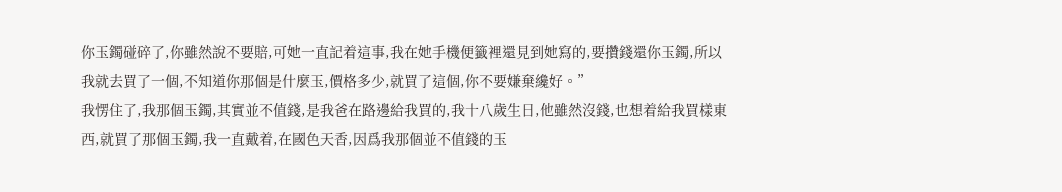你玉鐲碰碎了,你雖然說不要賠,可她一直記着這事,我在她手機便籤裡還見到她寫的,要攢錢還你玉鐲,所以我就去買了一個,不知道你那個是什麼玉,價格多少,就買了這個,你不要嫌棄纔好。”
我愣住了,我那個玉鐲,其實並不值錢,是我爸在路邊給我買的,我十八歲生日,他雖然沒錢,也想着給我買樣東西,就買了那個玉鐲,我一直戴着,在國色天香,因爲我那個並不值錢的玉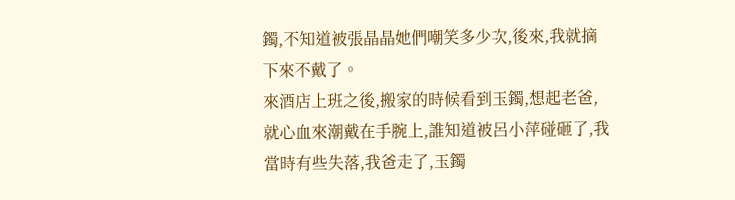鐲,不知道被張晶晶她們嘲笑多少次,後來,我就摘下來不戴了。
來酒店上班之後,搬家的時候看到玉鐲,想起老爸,就心血來潮戴在手腕上,誰知道被呂小萍碰砸了,我當時有些失落,我爸走了,玉鐲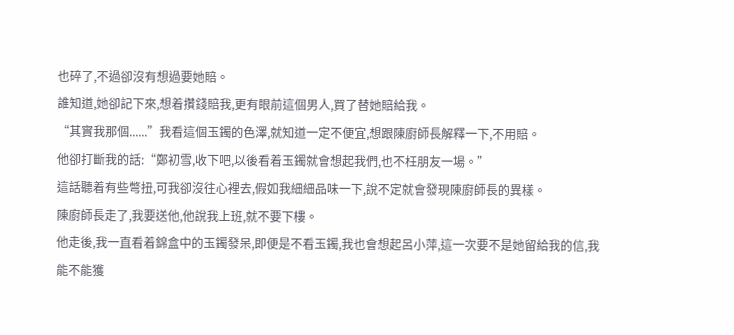也碎了,不過卻沒有想過要她賠。
誰知道,她卻記下來,想着攢錢賠我,更有眼前這個男人,買了替她賠給我。
“其實我那個......”我看這個玉鐲的色澤,就知道一定不便宜,想跟陳廚師長解釋一下,不用賠。
他卻打斷我的話:“鄭初雪,收下吧,以後看着玉鐲就會想起我們,也不枉朋友一場。”
這話聽着有些彆扭,可我卻沒往心裡去,假如我細細品味一下,說不定就會發現陳廚師長的異樣。
陳廚師長走了,我要送他,他說我上班,就不要下樓。
他走後,我一直看着錦盒中的玉鐲發呆,即便是不看玉鐲,我也會想起呂小萍,這一次要不是她留給我的信,我能不能獲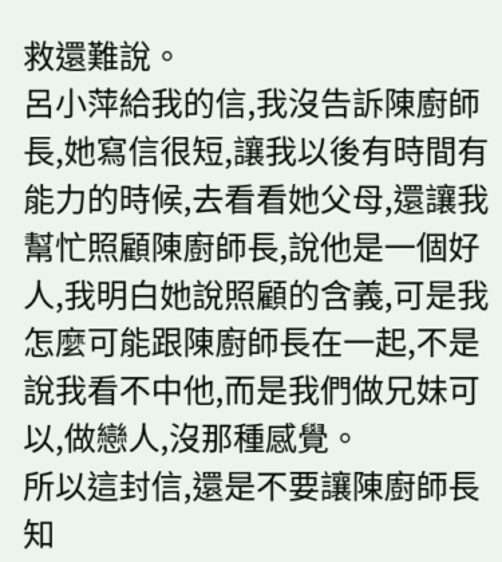救還難說。
呂小萍給我的信,我沒告訴陳廚師長,她寫信很短,讓我以後有時間有能力的時候,去看看她父母,還讓我幫忙照顧陳廚師長,說他是一個好人,我明白她說照顧的含義,可是我怎麼可能跟陳廚師長在一起,不是說我看不中他,而是我們做兄妹可以,做戀人,沒那種感覺。
所以這封信,還是不要讓陳廚師長知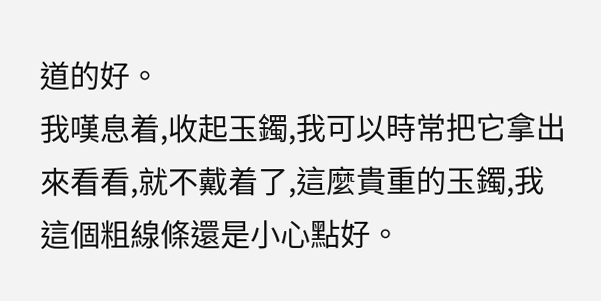道的好。
我嘆息着,收起玉鐲,我可以時常把它拿出來看看,就不戴着了,這麼貴重的玉鐲,我這個粗線條還是小心點好。